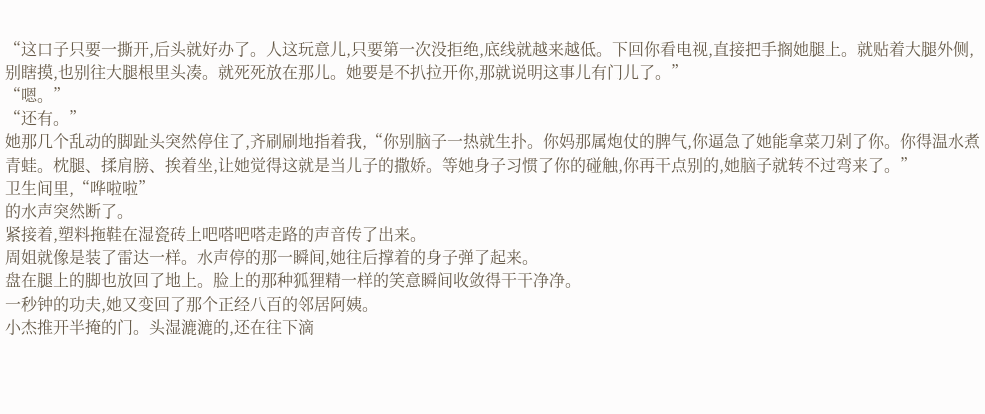“这口子只要一撕开,后头就好办了。人这玩意儿,只要第一次没拒绝,底线就越来越低。下回你看电视,直接把手搁她腿上。就贴着大腿外侧,别瞎摸,也别往大腿根里头凑。就死死放在那儿。她要是不扒拉开你,那就说明这事儿有门儿了。”
“嗯。”
“还有。”
她那几个乱动的脚趾头突然停住了,齐刷刷地指着我,“你别脑子一热就生扑。你妈那属炮仗的脾气,你逼急了她能拿菜刀剁了你。你得温水煮青蛙。枕腿、揉肩膀、挨着坐,让她觉得这就是当儿子的撒娇。等她身子习惯了你的碰触,你再干点别的,她脑子就转不过弯来了。”
卫生间里,“哗啦啦”
的水声突然断了。
紧接着,塑料拖鞋在湿瓷砖上吧嗒吧嗒走路的声音传了出来。
周姐就像是装了雷达一样。水声停的那一瞬间,她往后撑着的身子弹了起来。
盘在腿上的脚也放回了地上。脸上的那种狐狸精一样的笑意瞬间收敛得干干净净。
一秒钟的功夫,她又变回了那个正经八百的邻居阿姨。
小杰推开半掩的门。头湿漉漉的,还在往下滴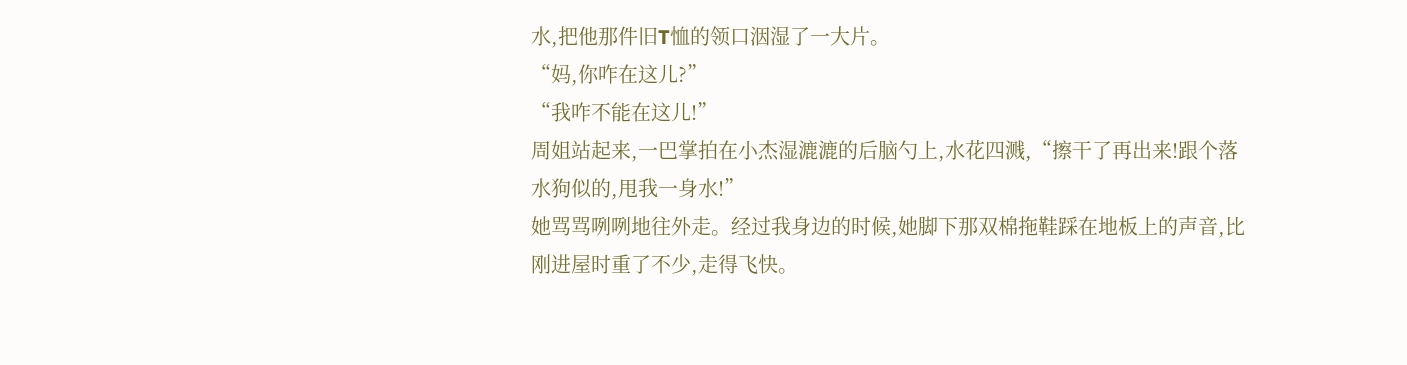水,把他那件旧T恤的领口洇湿了一大片。
“妈,你咋在这儿?”
“我咋不能在这儿!”
周姐站起来,一巴掌拍在小杰湿漉漉的后脑勺上,水花四溅,“擦干了再出来!跟个落水狗似的,甩我一身水!”
她骂骂咧咧地往外走。经过我身边的时候,她脚下那双棉拖鞋踩在地板上的声音,比刚进屋时重了不少,走得飞快。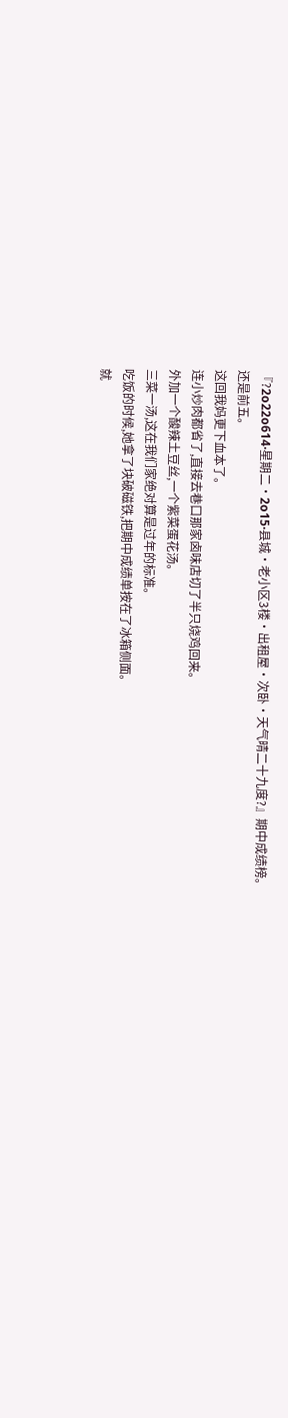『?2o22o614·星期二·2o15·县城·老小区3楼·出租屋·次卧·天气晴二十九度?』期中成绩榜。
还是前五。
这回我妈更下血本了。
连小炒肉都省了,直接去巷口那家卤味店切了半只烧鸡回来。
外加一个酸辣土豆丝,一个紫菜蛋花汤。
三菜一汤,这在我们家绝对算是过年的标准。
吃饭的时候,她拿了块破磁铁,把期中成绩单按在了冰箱侧面。
就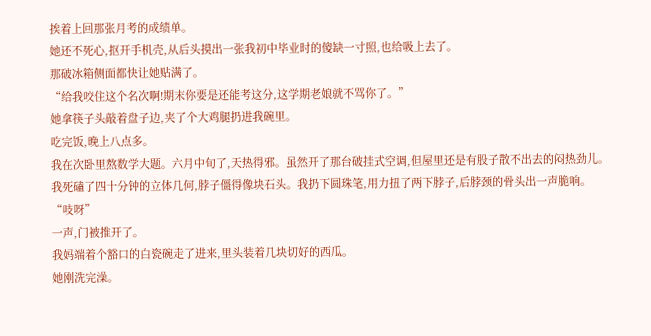挨着上回那张月考的成绩单。
她还不死心,抠开手机壳,从后头摸出一张我初中毕业时的傻缺一寸照,也给吸上去了。
那破冰箱侧面都快让她贴满了。
“给我咬住这个名次啊!期末你要是还能考这分,这学期老娘就不骂你了。”
她拿筷子头敲着盘子边,夹了个大鸡腿扔进我碗里。
吃完饭,晚上八点多。
我在次卧里熬数学大题。六月中旬了,天热得邪。虽然开了那台破挂式空调,但屋里还是有股子散不出去的闷热劲儿。
我死磕了四十分钟的立体几何,脖子僵得像块石头。我扔下圆珠笔,用力扭了两下脖子,后脖颈的骨头出一声脆响。
“吱呀”
一声,门被推开了。
我妈端着个豁口的白瓷碗走了进来,里头装着几块切好的西瓜。
她刚洗完澡。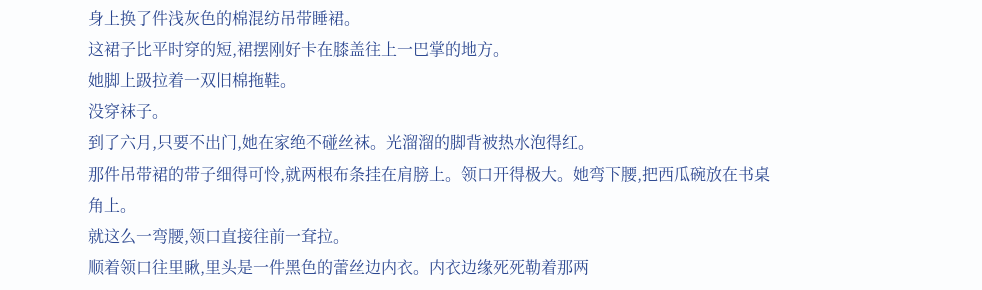身上换了件浅灰色的棉混纺吊带睡裙。
这裙子比平时穿的短,裙摆刚好卡在膝盖往上一巴掌的地方。
她脚上趿拉着一双旧棉拖鞋。
没穿袜子。
到了六月,只要不出门,她在家绝不碰丝袜。光溜溜的脚背被热水泡得红。
那件吊带裙的带子细得可怜,就两根布条挂在肩膀上。领口开得极大。她弯下腰,把西瓜碗放在书桌角上。
就这么一弯腰,领口直接往前一耷拉。
顺着领口往里瞅,里头是一件黑色的蕾丝边内衣。内衣边缘死死勒着那两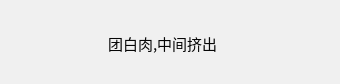团白肉,中间挤出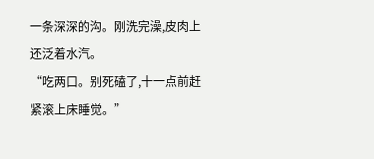一条深深的沟。刚洗完澡,皮肉上还泛着水汽。
“吃两口。别死磕了,十一点前赶紧滚上床睡觉。”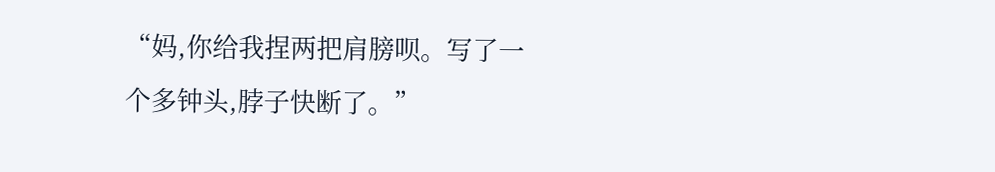“妈,你给我捏两把肩膀呗。写了一个多钟头,脖子快断了。”